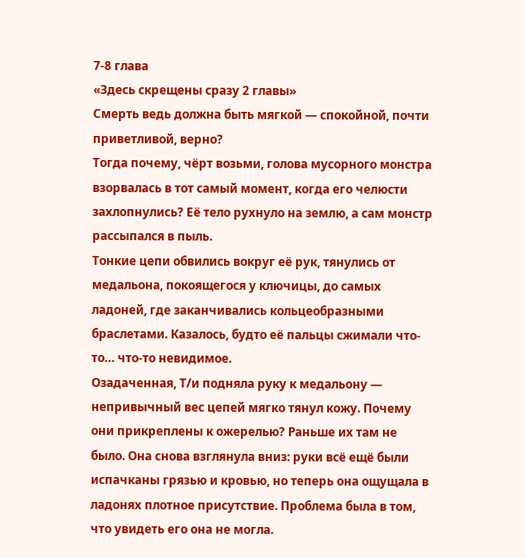7-8 глава
«Здесь скрещены сразу 2 главы»
Смерть ведь должна быть мягкой — спокойной, почти приветливой, верно?
Тогда почему, чёрт возьми, голова мусорного монстра взорвалась в тот самый момент, когда его челюсти захлопнулись? Её тело рухнуло на землю, а сам монстр рассыпался в пыль.
Тонкие цепи обвились вокруг её рук, тянулись от медальона, покоящегося у ключицы, до самых ладоней, где заканчивались кольцеобразными браслетами. Казалось, будто её пальцы сжимали что-то… что-то невидимое.
Озадаченная, Т/и подняла руку к медальону — непривычный вес цепей мягко тянул кожу. Почему они прикреплены к ожерелью? Раньше их там не было. Она снова взглянула вниз: руки всё ещё были испачканы грязью и кровью, но теперь она ощущала в ладонях плотное присутствие. Проблема была в том, что увидеть его она не могла.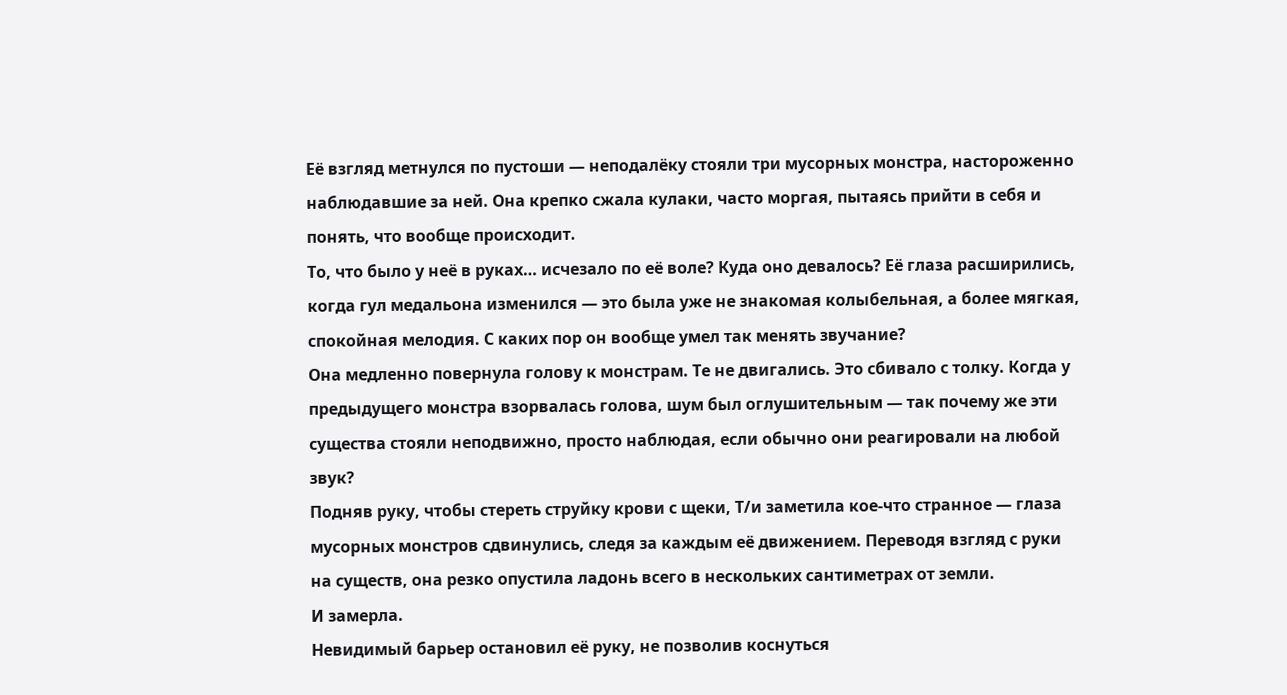Её взгляд метнулся по пустоши — неподалёку стояли три мусорных монстра, настороженно наблюдавшие за ней. Она крепко сжала кулаки, часто моргая, пытаясь прийти в себя и понять, что вообще происходит.
То, что было у неё в руках… исчезало по её воле? Куда оно девалось? Её глаза расширились, когда гул медальона изменился — это была уже не знакомая колыбельная, а более мягкая, спокойная мелодия. С каких пор он вообще умел так менять звучание?
Она медленно повернула голову к монстрам. Те не двигались. Это сбивало с толку. Когда у предыдущего монстра взорвалась голова, шум был оглушительным — так почему же эти существа стояли неподвижно, просто наблюдая, если обычно они реагировали на любой звук?
Подняв руку, чтобы стереть струйку крови с щеки, Т/и заметила кое-что странное — глаза мусорных монстров сдвинулись, следя за каждым её движением. Переводя взгляд с руки на существ, она резко опустила ладонь всего в нескольких сантиметрах от земли.
И замерла.
Невидимый барьер остановил её руку, не позволив коснуться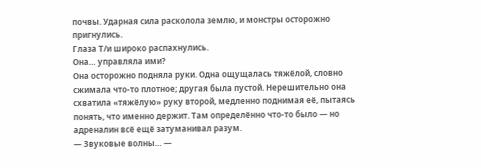почвы. Ударная сила расколола землю, и монстры осторожно пригнулись.
Глаза Т/и широко распахнулись.
Она… управляла ими?
Она осторожно подняла руки. Одна ощущалась тяжёлой, словно сжимала что-то плотное; другая была пустой. Нерешительно она схватила «тяжёлую» руку второй, медленно поднимая её, пытаясь понять, что именно держит. Там определённо что-то было — но адреналин всё ещё затуманивал разум.
— Звуковые волны… —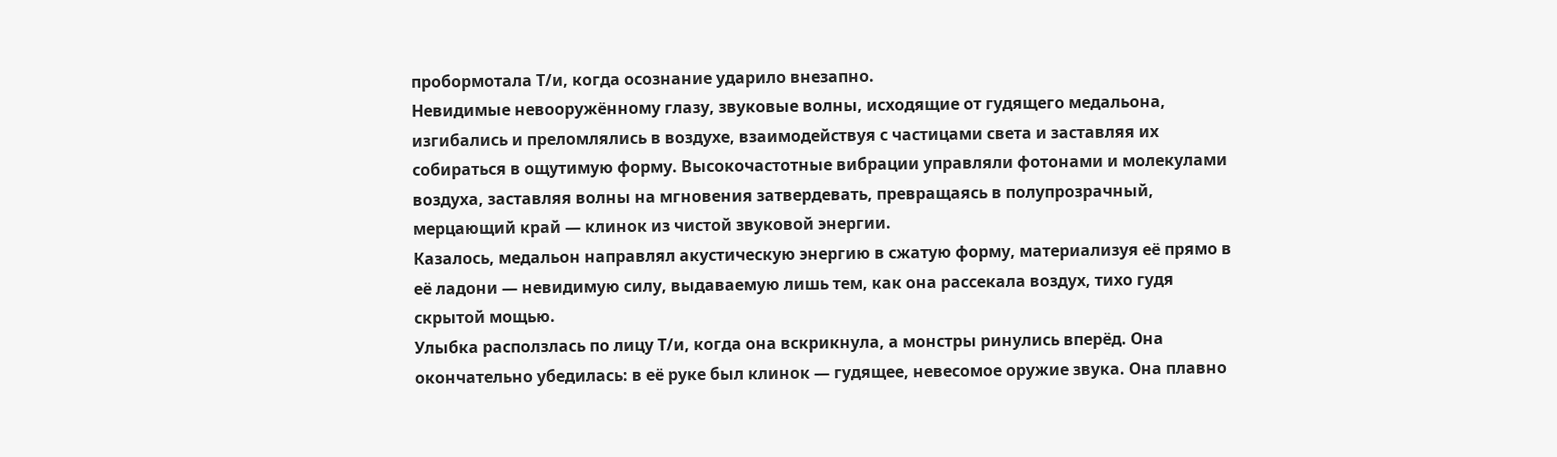пробормотала Т/и, когда осознание ударило внезапно.
Невидимые невооружённому глазу, звуковые волны, исходящие от гудящего медальона, изгибались и преломлялись в воздухе, взаимодействуя с частицами света и заставляя их собираться в ощутимую форму. Высокочастотные вибрации управляли фотонами и молекулами воздуха, заставляя волны на мгновения затвердевать, превращаясь в полупрозрачный, мерцающий край — клинок из чистой звуковой энергии.
Казалось, медальон направлял акустическую энергию в сжатую форму, материализуя её прямо в её ладони — невидимую силу, выдаваемую лишь тем, как она рассекала воздух, тихо гудя скрытой мощью.
Улыбка расползлась по лицу Т/и, когда она вскрикнула, а монстры ринулись вперёд. Она окончательно убедилась: в её руке был клинок — гудящее, невесомое оружие звука. Она плавно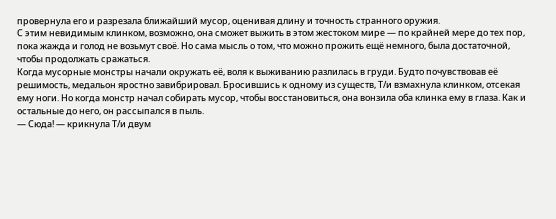провернула его и разрезала ближайший мусор, оценивая длину и точность странного оружия.
С этим невидимым клинком, возможно, она сможет выжить в этом жестоком мире — по крайней мере до тех пор, пока жажда и голод не возьмут своё. Но сама мысль о том, что можно прожить ещё немного, была достаточной, чтобы продолжать сражаться.
Когда мусорные монстры начали окружать её, воля к выживанию разлилась в груди. Будто почувствовав её решимость, медальон яростно завибрировал. Бросившись к одному из существ, Т/и взмахнула клинком, отсекая ему ноги. Но когда монстр начал собирать мусор, чтобы восстановиться, она вонзила оба клинка ему в глаза. Как и остальные до него, он рассыпался в пыль.
— Сюда! — крикнула Т/и двум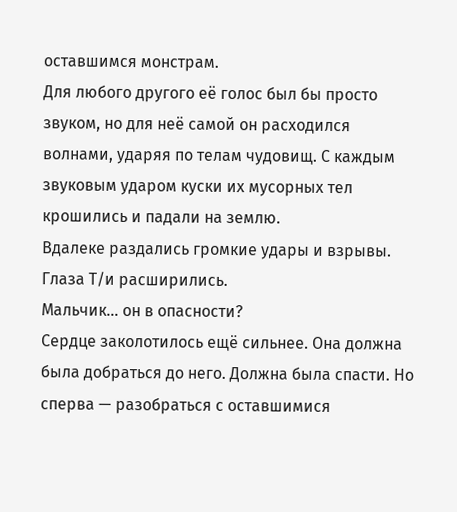оставшимся монстрам.
Для любого другого её голос был бы просто звуком, но для неё самой он расходился волнами, ударяя по телам чудовищ. С каждым звуковым ударом куски их мусорных тел крошились и падали на землю.
Вдалеке раздались громкие удары и взрывы. Глаза Т/и расширились.
Мальчик… он в опасности?
Сердце заколотилось ещё сильнее. Она должна была добраться до него. Должна была спасти. Но сперва — разобраться с оставшимися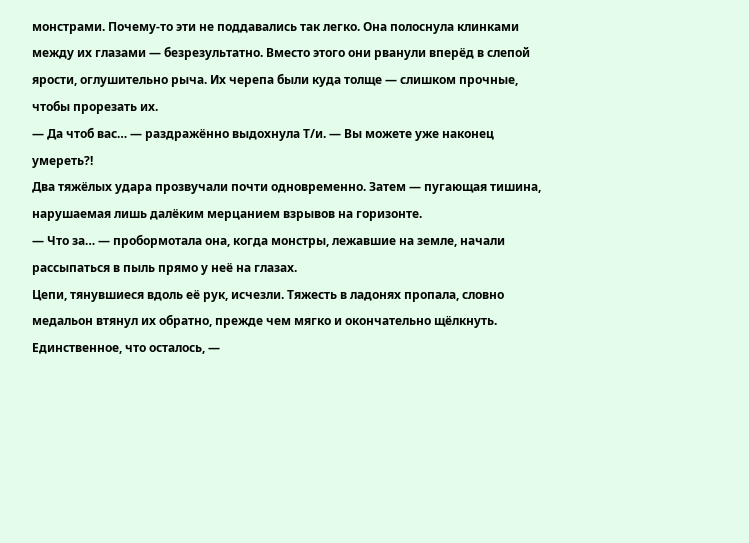монстрами. Почему-то эти не поддавались так легко. Она полоснула клинками между их глазами — безрезультатно. Вместо этого они рванули вперёд в слепой ярости, оглушительно рыча. Их черепа были куда толще — слишком прочные, чтобы прорезать их.
— Да чтоб вас… — раздражённо выдохнула Т/и. — Вы можете уже наконец умереть?!
Два тяжёлых удара прозвучали почти одновременно. Затем — пугающая тишина, нарушаемая лишь далёким мерцанием взрывов на горизонте.
— Что за… — пробормотала она, когда монстры, лежавшие на земле, начали рассыпаться в пыль прямо у неё на глазах.
Цепи, тянувшиеся вдоль её рук, исчезли. Тяжесть в ладонях пропала, словно медальон втянул их обратно, прежде чем мягко и окончательно щёлкнуть. Единственное, что осталось, —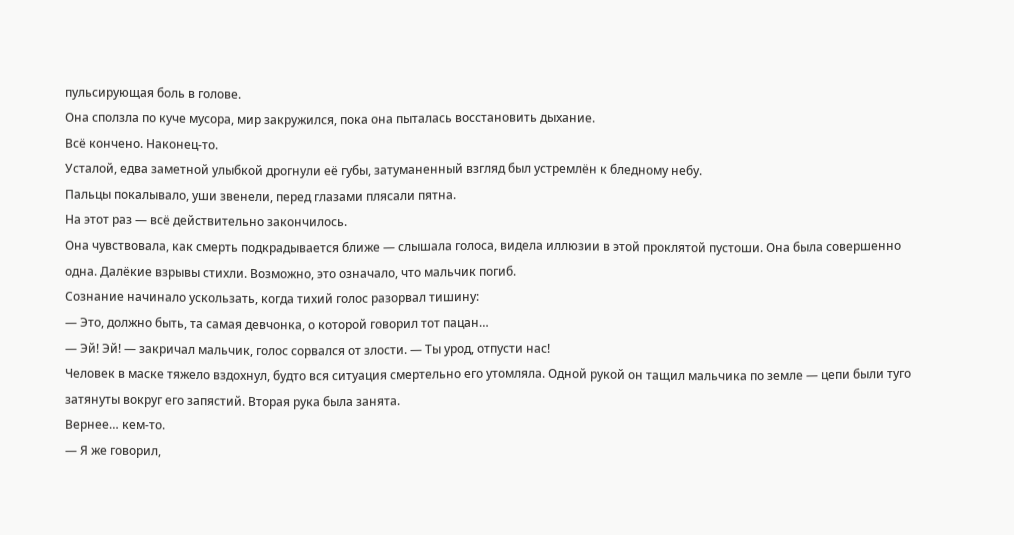пульсирующая боль в голове.
Она сползла по куче мусора, мир закружился, пока она пыталась восстановить дыхание.
Всё кончено. Наконец-то.
Усталой, едва заметной улыбкой дрогнули её губы, затуманенный взгляд был устремлён к бледному небу.
Пальцы покалывало, уши звенели, перед глазами плясали пятна.
На этот раз — всё действительно закончилось.
Она чувствовала, как смерть подкрадывается ближе — слышала голоса, видела иллюзии в этой проклятой пустоши. Она была совершенно одна. Далёкие взрывы стихли. Возможно, это означало, что мальчик погиб.
Сознание начинало ускользать, когда тихий голос разорвал тишину:
— Это, должно быть, та самая девчонка, о которой говорил тот пацан…
— Эй! Эй! — закричал мальчик, голос сорвался от злости. — Ты урод, отпусти нас!
Человек в маске тяжело вздохнул, будто вся ситуация смертельно его утомляла. Одной рукой он тащил мальчика по земле — цепи были туго затянуты вокруг его запястий. Вторая рука была занята.
Вернее… кем-то.
— Я же говорил,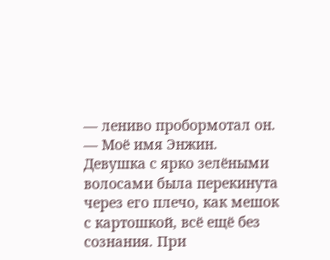— лениво пробормотал он. — Моё имя Энжин.
Девушка с ярко зелёными волосами была перекинута через его плечо, как мешок с картошкой, всё ещё без сознания. При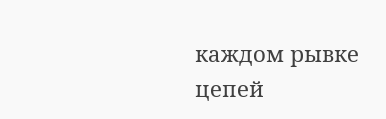каждом рывке цепей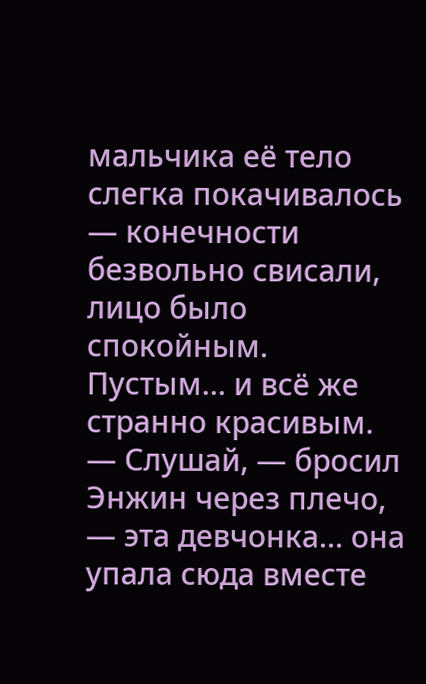мальчика её тело слегка покачивалось — конечности безвольно свисали, лицо было спокойным. Пустым… и всё же странно красивым.
— Слушай, — бросил Энжин через плечо, — эта девчонка… она упала сюда вместе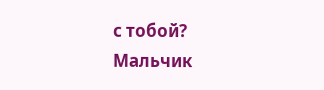с тобой?
Мальчик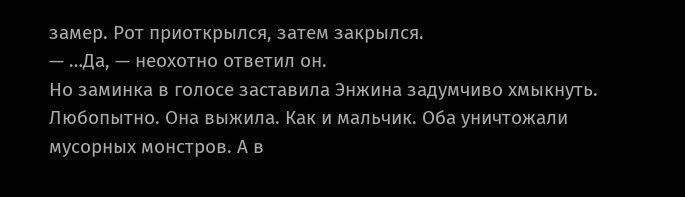замер. Рот приоткрылся, затем закрылся.
— …Да, — неохотно ответил он.
Но заминка в голосе заставила Энжина задумчиво хмыкнуть. Любопытно. Она выжила. Как и мальчик. Оба уничтожали мусорных монстров. А в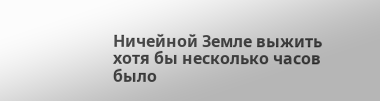Ничейной Земле выжить хотя бы несколько часов было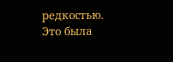редкостью. Это была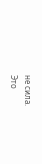не сила.
Это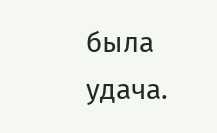была удача.